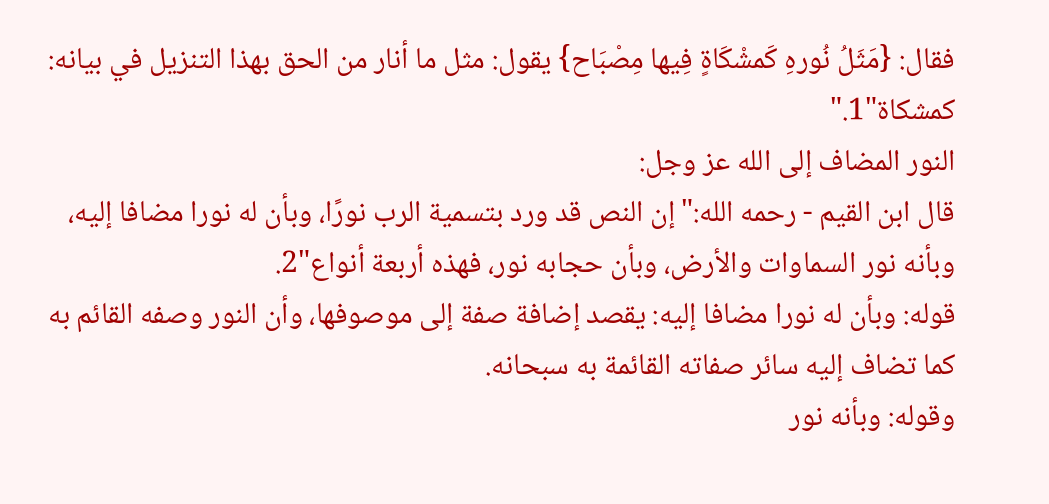فقال: {مَثَلُ نُورهِ كَمشْكَاةٍ فِيها مِصْبَاح} يقول: مثل ما أنار من الحق بهذا التنزيل في بيانه: كمشكاة"1."
النور المضاف إلى الله عز وجل:
قال ابن القيم - رحمه الله:"إن النص قد ورد بتسمية الرب نورًا، وبأن له نورا مضافا إليه، وبأنه نور السماوات والأرض، وبأن حجابه نور، فهذه أربعة أنواع"2.
قوله: وبأن له نورا مضافا إليه: يقصد إضافة صفة إلى موصوفها، وأن النور وصفه القائم به كما تضاف إليه سائر صفاته القائمة به سبحانه.
وقوله: وبأنه نور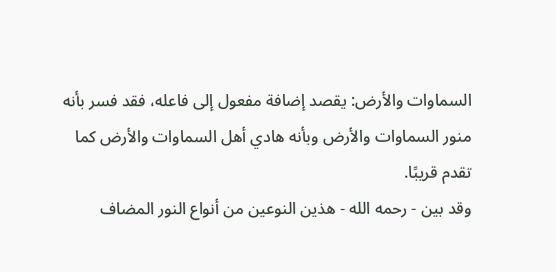السماوات والأرض: يقصد إضافة مفعول إلى فاعله، فقد فسر بأنه منور السماوات والأرض وبأنه هادي أهل السماوات والأرض كما تقدم قريبًا.
وقد بين - رحمه الله - هذين النوعين من أنواع النور المضاف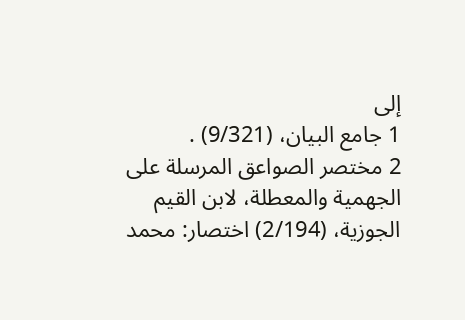إلى
1 جامع البيان، (9/321) .
2 مختصر الصواعق المرسلة على الجهمية والمعطلة، لابن القيم الجوزية، (2/194) اختصار: محمد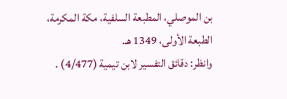بن الموصلي، المطبعة السلفية، مكة المكرمة، الطبعة الأولى، 1349 هـ.
وانظر: دقائق التفسير لابن تيمية (4/477) .